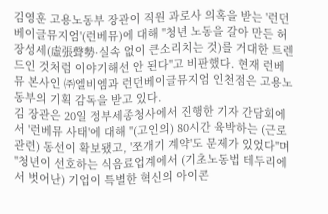김영훈 고용노동부 장관이 직원 과로사 의혹을 받는 '런던베이글뮤지엄'(런베뮤)에 대해 "청년 노동을 갈아 만든 허장성세(虛張聲勢·실속 없이 큰소리치는 것)를 거대한 트렌드인 것처럼 이야기해선 안 된다"고 비판했다. 현재 런베뮤 본사인 ㈜엘비엠과 런던베이글뮤지엄 인천점은 고용노동부의 기획 감독을 받고 있다.
김 장관은 20일 정부세종청사에서 진행한 기자 간담회에서 '런베뮤 사태'에 대해 "(고인의) 80시간 육박하는 (근로 관련) 동선이 확보됐고, '쪼개기 계약'도 문제가 있었다"며 "청년이 선호하는 식음료업계에서 (기초노동법 테두리에서 벗어난) 기업이 특별한 혁신의 아이콘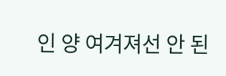인 양 여겨져선 안 된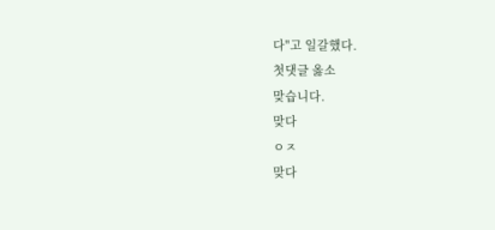다"고 일갈했다.
첫댓글 옳소
맞습니다.
맞다
ㅇㅈ
맞다